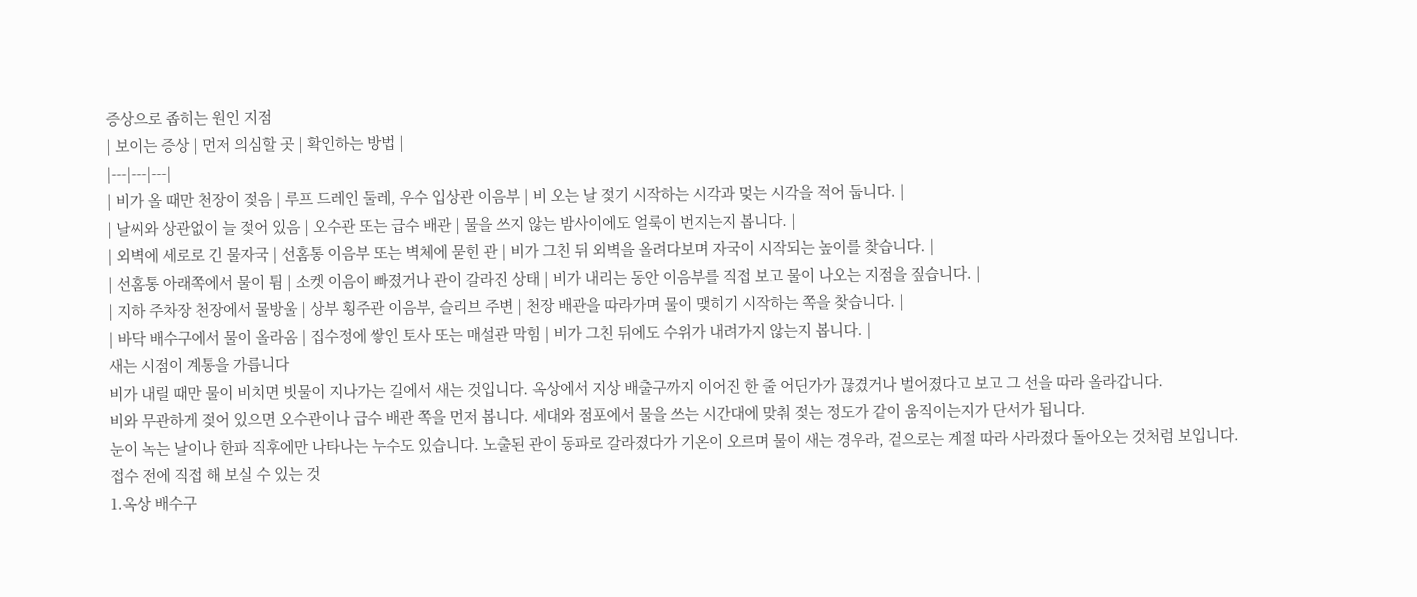증상으로 좁히는 원인 지점
| 보이는 증상 | 먼저 의심할 곳 | 확인하는 방법 |
|---|---|---|
| 비가 올 때만 천장이 젖음 | 루프 드레인 둘레, 우수 입상관 이음부 | 비 오는 날 젖기 시작하는 시각과 멎는 시각을 적어 둡니다. |
| 날씨와 상관없이 늘 젖어 있음 | 오수관 또는 급수 배관 | 물을 쓰지 않는 밤사이에도 얼룩이 번지는지 봅니다. |
| 외벽에 세로로 긴 물자국 | 선홈통 이음부 또는 벽체에 묻힌 관 | 비가 그친 뒤 외벽을 올려다보며 자국이 시작되는 높이를 찾습니다. |
| 선홈통 아래쪽에서 물이 튐 | 소켓 이음이 빠졌거나 관이 갈라진 상태 | 비가 내리는 동안 이음부를 직접 보고 물이 나오는 지점을 짚습니다. |
| 지하 주차장 천장에서 물방울 | 상부 횡주관 이음부, 슬리브 주변 | 천장 배관을 따라가며 물이 맺히기 시작하는 쪽을 찾습니다. |
| 바닥 배수구에서 물이 올라옴 | 집수정에 쌓인 토사 또는 매설관 막힘 | 비가 그친 뒤에도 수위가 내려가지 않는지 봅니다. |
새는 시점이 계통을 가릅니다
비가 내릴 때만 물이 비치면 빗물이 지나가는 길에서 새는 것입니다. 옥상에서 지상 배출구까지 이어진 한 줄 어딘가가 끊겼거나 벌어졌다고 보고 그 선을 따라 올라갑니다.
비와 무관하게 젖어 있으면 오수관이나 급수 배관 쪽을 먼저 봅니다. 세대와 점포에서 물을 쓰는 시간대에 맞춰 젖는 정도가 같이 움직이는지가 단서가 됩니다.
눈이 녹는 날이나 한파 직후에만 나타나는 누수도 있습니다. 노출된 관이 동파로 갈라졌다가 기온이 오르며 물이 새는 경우라, 겉으로는 계절 따라 사라졌다 돌아오는 것처럼 보입니다.
접수 전에 직접 해 보실 수 있는 것
1.옥상 배수구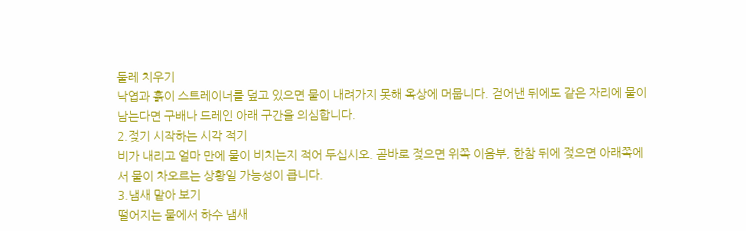둘레 치우기
낙엽과 흙이 스트레이너를 덮고 있으면 물이 내려가지 못해 옥상에 머뭅니다. 걷어낸 뒤에도 같은 자리에 물이 남는다면 구배나 드레인 아래 구간을 의심합니다.
2.젖기 시작하는 시각 적기
비가 내리고 얼마 만에 물이 비치는지 적어 두십시오. 곧바로 젖으면 위쪽 이음부, 한참 뒤에 젖으면 아래쪽에서 물이 차오르는 상황일 가능성이 큽니다.
3.냄새 맡아 보기
떨어지는 물에서 하수 냄새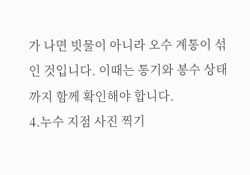가 나면 빗물이 아니라 오수 계통이 섞인 것입니다. 이때는 통기와 봉수 상태까지 함께 확인해야 합니다.
4.누수 지점 사진 찍기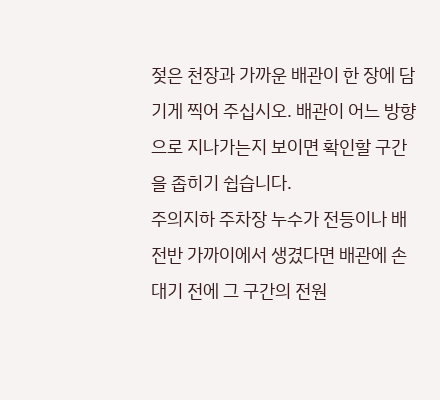젖은 천장과 가까운 배관이 한 장에 담기게 찍어 주십시오. 배관이 어느 방향으로 지나가는지 보이면 확인할 구간을 좁히기 쉽습니다.
주의지하 주차장 누수가 전등이나 배전반 가까이에서 생겼다면 배관에 손대기 전에 그 구간의 전원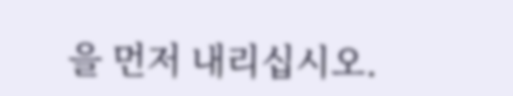을 먼저 내리십시오.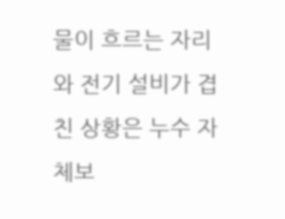물이 흐르는 자리와 전기 설비가 겹친 상황은 누수 자체보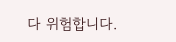다 위험합니다.